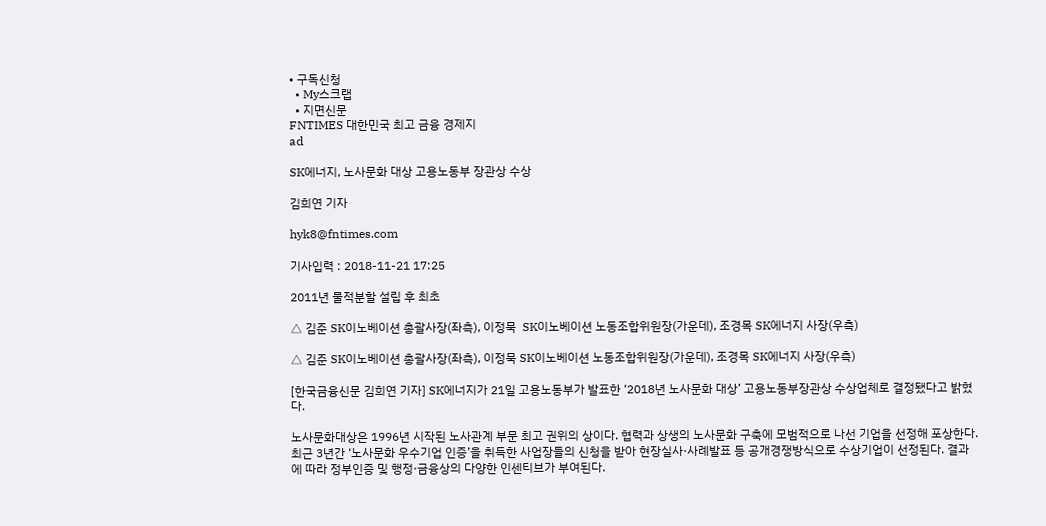• 구독신청
  • My스크랩
  • 지면신문
FNTIMES 대한민국 최고 금융 경제지
ad

SK에너지, 노사문화 대상 고용노동부 장관상 수상

김희연 기자

hyk8@fntimes.com

기사입력 : 2018-11-21 17:25

2011년 물적분할 설립 후 최초

△ 김준 SK이노베이션 총괄사장(좌측), 이정묵  SK이노베이션 노동조합위원장(가운데), 조경목 SK에너지 사장(우측)

△ 김준 SK이노베이션 총괄사장(좌측), 이정묵 SK이노베이션 노동조합위원장(가운데), 조경목 SK에너지 사장(우측)

[한국금융신문 김희연 기자] SK에너지가 21일 고용노동부가 발표한 ‘2018년 노사문화 대상’ 고용노동부장관상 수상업체로 결정됐다고 밝혔다.

노사문화대상은 1996년 시작된 노사관계 부문 최고 권위의 상이다. 협력과 상생의 노사문화 구축에 모범적으로 나선 기업을 선정해 포상한다. 최근 3년간 ‘노사문화 우수기업 인증’을 취득한 사업장들의 신청을 받아 현장실사·사례발표 등 공개경쟁방식으로 수상기업이 선정된다. 결과에 따라 정부인증 및 행정·금융상의 다양한 인센티브가 부여된다.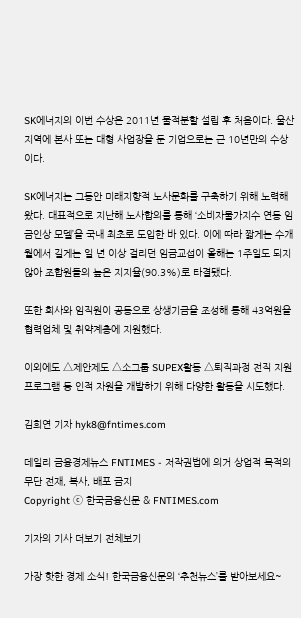SK에너지의 이번 수상은 2011년 물적분할 설립 후 처음이다. 울산 지역에 본사 또는 대형 사업장을 둔 기업으로는 근 10년만의 수상이다.

SK에너지는 그동안 미래지향적 노사문화를 구축하기 위해 노력해 왔다. 대표적으로 지난해 노사합의를 통해 ‘소비자물가지수 연동 임금인상 모델’을 국내 최초로 도입한 바 있다. 이에 따라 짧게는 수개월에서 길게는 일 년 이상 걸리던 임금교섭이 올해는 1주일도 되지 않아 조합원들의 높은 지지율(90.3%)로 타결됐다.

또한 회사와 임직원이 공동으로 상생기금을 조성해 통해 43억원을 협력업체 및 취약계층에 지원했다.

이외에도 △제안제도 △소그룹 SUPEX활동 △퇴직과정 전직 지원 프로그램 등 인적 자원을 개발하기 위해 다양한 활동을 시도했다.

김희연 기자 hyk8@fntimes.com

데일리 금융경제뉴스 FNTIMES - 저작권법에 의거 상업적 목적의 무단 전재, 복사, 배포 금지
Copyright ⓒ 한국금융신문 & FNTIMES.com

기자의 기사 더보기 전체보기

가장 핫한 경제 소식! 한국금융신문의 ‘추천뉴스’를 받아보세요~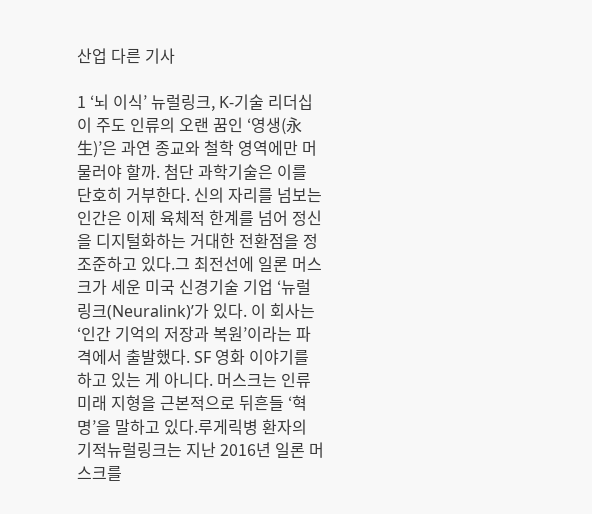산업 다른 기사

1 ‘뇌 이식’ 뉴럴링크, K-기술 리더십이 주도 인류의 오랜 꿈인 ‘영생(永生)’은 과연 종교와 철학 영역에만 머물러야 할까. 첨단 과학기술은 이를 단호히 거부한다. 신의 자리를 넘보는 인간은 이제 육체적 한계를 넘어 정신을 디지털화하는 거대한 전환점을 정조준하고 있다.그 최전선에 일론 머스크가 세운 미국 신경기술 기업 ‘뉴럴링크(Neuralink)’가 있다. 이 회사는 ‘인간 기억의 저장과 복원’이라는 파격에서 출발했다. SF 영화 이야기를 하고 있는 게 아니다. 머스크는 인류 미래 지형을 근본적으로 뒤흔들 ‘혁명’을 말하고 있다.루게릭병 환자의 기적뉴럴링크는 지난 2016년 일론 머스크를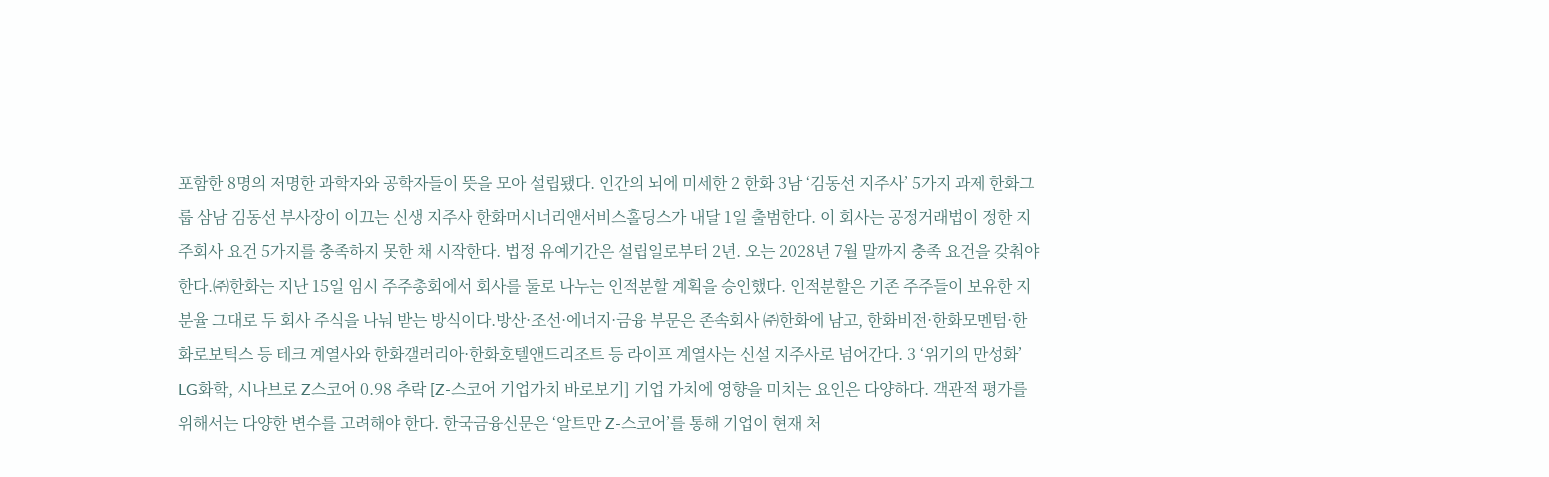포함한 8명의 저명한 과학자와 공학자들이 뜻을 모아 설립됐다. 인간의 뇌에 미세한 2 한화 3남 ‘김동선 지주사’ 5가지 과제 한화그룹 삼남 김동선 부사장이 이끄는 신생 지주사 한화머시너리앤서비스홀딩스가 내달 1일 출범한다. 이 회사는 공정거래법이 정한 지주회사 요건 5가지를 충족하지 못한 채 시작한다. 법정 유예기간은 설립일로부터 2년. 오는 2028년 7월 말까지 충족 요건을 갖춰야 한다.㈜한화는 지난 15일 임시 주주총회에서 회사를 둘로 나누는 인적분할 계획을 승인했다. 인적분할은 기존 주주들이 보유한 지분율 그대로 두 회사 주식을 나눠 받는 방식이다.방산·조선·에너지·금융 부문은 존속회사 ㈜한화에 남고, 한화비전·한화모멘텀·한화로보틱스 등 테크 계열사와 한화갤러리아·한화호텔앤드리조트 등 라이프 계열사는 신설 지주사로 넘어간다. 3 ‘위기의 만성화’ LG화학, 시나브로 Z스코어 0.98 추락 [Z-스코어 기업가치 바로보기] 기업 가치에 영향을 미치는 요인은 다양하다. 객관적 평가를 위해서는 다양한 변수를 고려해야 한다. 한국금융신문은 ‘알트만 Z-스코어’를 통해 기업이 현재 처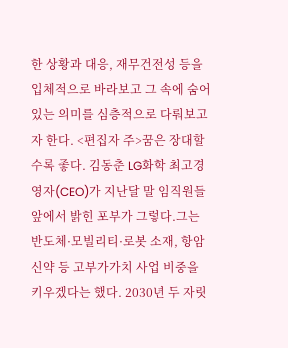한 상황과 대응, 재무건전성 등을 입체적으로 바라보고 그 속에 숨어있는 의미를 심층적으로 다뤄보고자 한다. <편집자 주>꿈은 장대할수록 좋다. 김동춘 LG화학 최고경영자(CEO)가 지난달 말 임직원들 앞에서 밝힌 포부가 그렇다.그는 반도체·모빌리티·로봇 소재, 항암 신약 등 고부가가치 사업 비중을 키우겠다는 했다. 2030년 두 자릿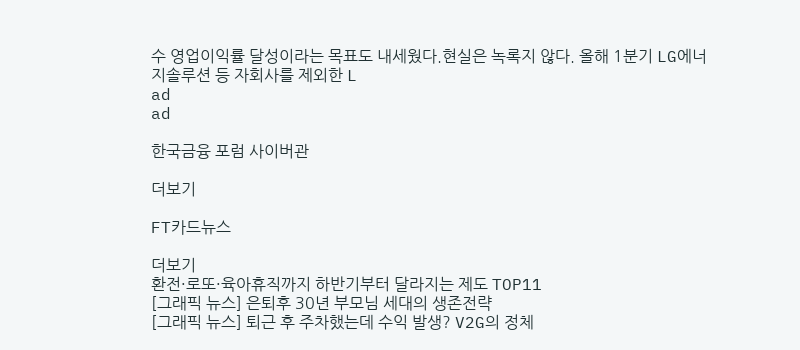수 영업이익률 달성이라는 목표도 내세웠다.현실은 녹록지 않다. 올해 1분기 LG에너지솔루션 등 자회사를 제외한 L
ad
ad

한국금융 포럼 사이버관

더보기

FT카드뉴스

더보기
환전·로또·육아휴직까지 하반기부터 달라지는 제도 TOP11
[그래픽 뉴스] 은퇴후 30년 부모님 세대의 생존전략
[그래픽 뉴스] 퇴근 후 주차했는데 수익 발생? V2G의 정체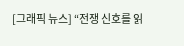[그래픽 뉴스] “전쟁 신호를 읽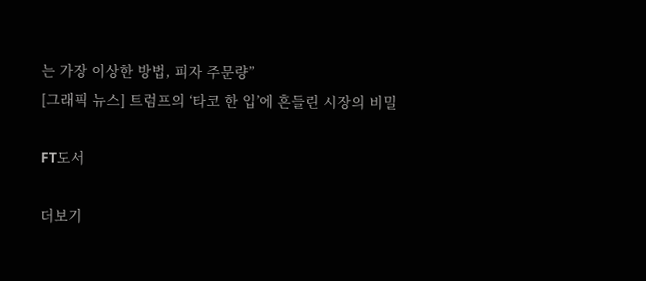는 가장 이상한 방법, 피자 주문량”
[그래픽 뉴스] 트럼프의 ‘타코 한 입’에 흔들린 시장의 비밀

FT도서

더보기